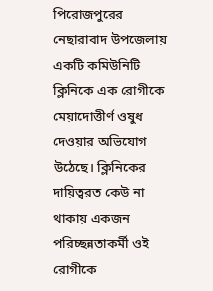পিরোজপুরের নেছারাবাদ উপজেলায় একটি কমিউনিটি ক্লিনিকে এক রোগীকে মেয়াদোত্তীর্ণ ওষুধ দেওয়ার অভিযোগ উঠেছে। ক্লিনিকের দায়িত্বরত কেউ না থাকায় একজন পরিচ্ছন্নতাকর্মী ওই রোগীকে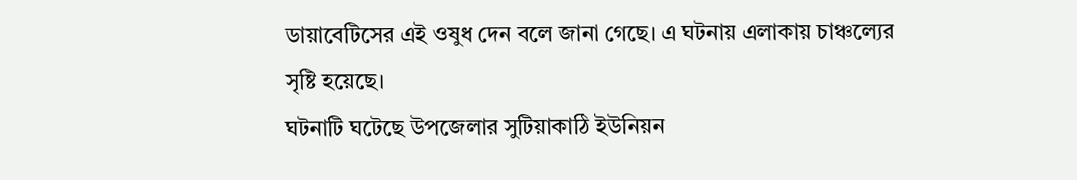ডায়াবেটিসের এই ওষুধ দেন বলে জানা গেছে। এ ঘটনায় এলাকায় চাঞ্চল্যের সৃষ্টি হয়েছে।
ঘটনাটি ঘটেছে উপজেলার সুটিয়াকাঠি ইউনিয়ন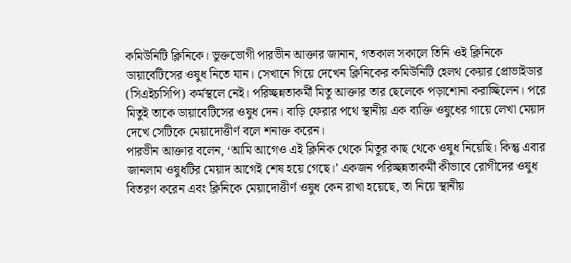কমিউনিটি ক্লিনিকে। ভুক্তভোগী পারভীন আক্তার জানান, গতকাল সকালে তিনি ওই ক্লিনিকে ডায়াবেটিসের ওষুধ নিতে যান। সেখানে গিয়ে দেখেন ক্লিনিকের কমিউনিটি হেলথ কেয়ার প্রোভাইডার (সিএইচসিপি) কর্মস্থলে নেই। পরিচ্ছন্নতাকর্মী মিতু আক্তার তার ছেলেকে পড়াশোনা করাচ্ছিলেন। পরে মিতুই তাকে ডায়াবেটিসের ওষুধ দেন। বাড়ি ফেরার পথে স্থানীয় এক ব্যক্তি ওষুধের গায়ে লেখা মেয়াদ দেখে সেটিকে মেয়াদোত্তীর্ণ বলে শনাক্ত করেন।
পারভীন আক্তার বলেন, ‘আমি আগেও এই ক্লিনিক থেকে মিতুর কাছ থেকে ওষুধ নিয়েছি। কিন্তু এবার জানলাম ওষুধটির মেয়াদ আগেই শেষ হয়ে গেছে।’ একজন পরিচ্ছন্নতাকর্মী কীভাবে রোগীদের ওষুধ বিতরণ করেন এবং ক্লিনিকে মেয়াদোত্তীর্ণ ওষুধ কেন রাখা হয়েছে, তা নিয়ে স্থানীয়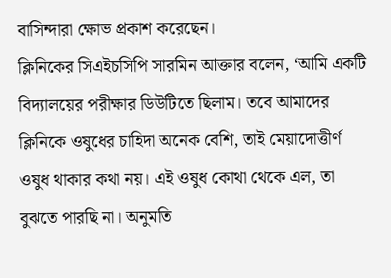বাসিন্দারা ক্ষোভ প্রকাশ করেছেন।
ক্লিনিকের সিএইচসিপি সারমিন আক্তার বলেন, ‘আমি একটি বিদ্যালয়ের পরীক্ষার ডিউটিতে ছিলাম। তবে আমাদের ক্লিনিকে ওষুধের চাহিদা অনেক বেশি, তাই মেয়াদোত্তীর্ণ ওষুধ থাকার কথা নয়। এই ওষুধ কোথা থেকে এল, তা বুঝতে পারছি না। অনুমতি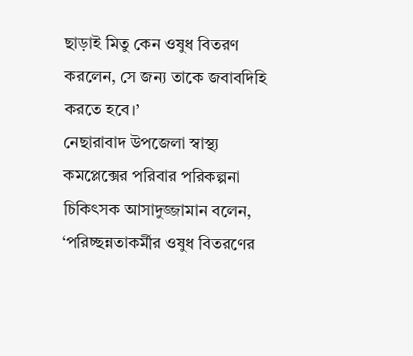ছাড়াই মিতু কেন ওষুধ বিতরণ করলেন, সে জন্য তাকে জবাবদিহি করতে হবে।’
নেছারাবাদ উপজেলা স্বাস্থ্য কমপ্লেক্সের পরিবার পরিকল্পনা চিকিৎসক আসাদুজ্জামান বলেন, ‘পরিচ্ছন্নতাকর্মীর ওষুধ বিতরণের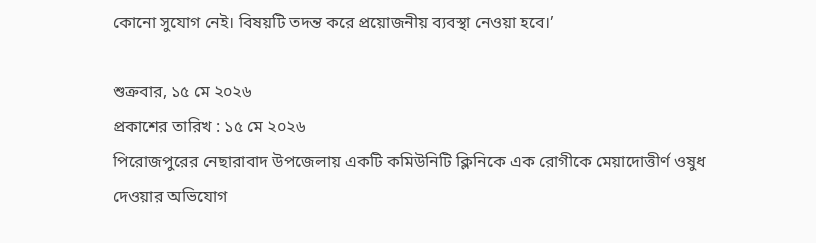কোনো সুযোগ নেই। বিষয়টি তদন্ত করে প্রয়োজনীয় ব্যবস্থা নেওয়া হবে।’

শুক্রবার, ১৫ মে ২০২৬
প্রকাশের তারিখ : ১৫ মে ২০২৬
পিরোজপুরের নেছারাবাদ উপজেলায় একটি কমিউনিটি ক্লিনিকে এক রোগীকে মেয়াদোত্তীর্ণ ওষুধ দেওয়ার অভিযোগ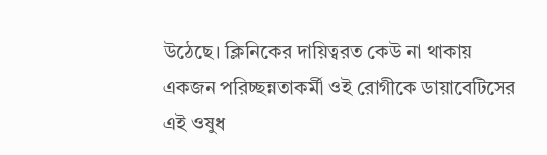উঠেছে। ক্লিনিকের দায়িত্বরত কেউ না থাকায় একজন পরিচ্ছন্নতাকর্মী ওই রোগীকে ডায়াবেটিসের এই ওষুধ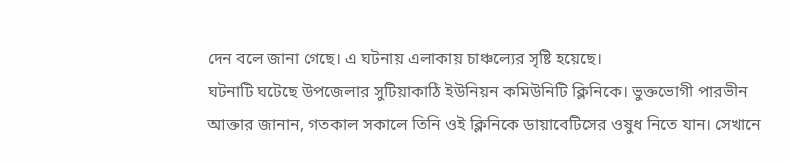দেন বলে জানা গেছে। এ ঘটনায় এলাকায় চাঞ্চল্যের সৃষ্টি হয়েছে।
ঘটনাটি ঘটেছে উপজেলার সুটিয়াকাঠি ইউনিয়ন কমিউনিটি ক্লিনিকে। ভুক্তভোগী পারভীন আক্তার জানান, গতকাল সকালে তিনি ওই ক্লিনিকে ডায়াবেটিসের ওষুধ নিতে যান। সেখানে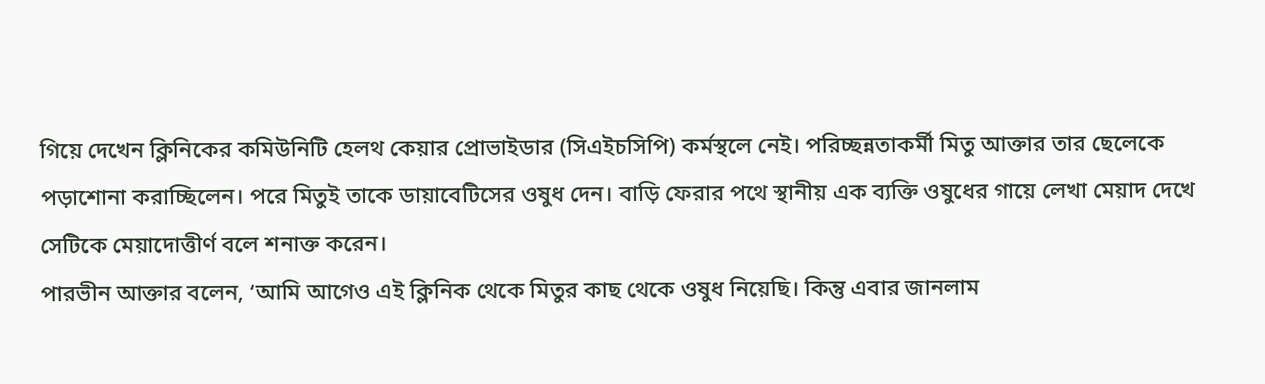গিয়ে দেখেন ক্লিনিকের কমিউনিটি হেলথ কেয়ার প্রোভাইডার (সিএইচসিপি) কর্মস্থলে নেই। পরিচ্ছন্নতাকর্মী মিতু আক্তার তার ছেলেকে পড়াশোনা করাচ্ছিলেন। পরে মিতুই তাকে ডায়াবেটিসের ওষুধ দেন। বাড়ি ফেরার পথে স্থানীয় এক ব্যক্তি ওষুধের গায়ে লেখা মেয়াদ দেখে সেটিকে মেয়াদোত্তীর্ণ বলে শনাক্ত করেন।
পারভীন আক্তার বলেন, ‘আমি আগেও এই ক্লিনিক থেকে মিতুর কাছ থেকে ওষুধ নিয়েছি। কিন্তু এবার জানলাম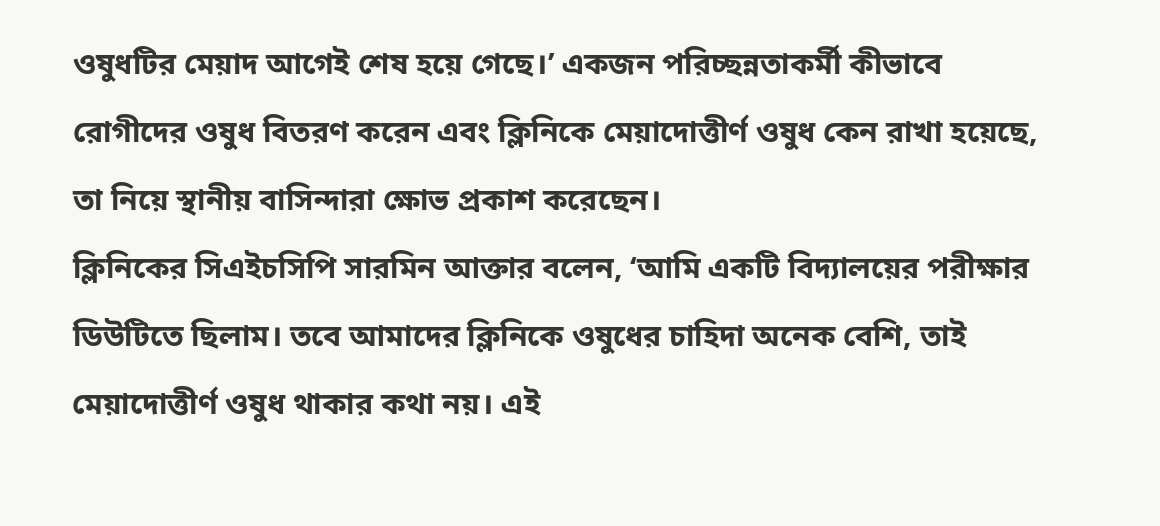ওষুধটির মেয়াদ আগেই শেষ হয়ে গেছে।’ একজন পরিচ্ছন্নতাকর্মী কীভাবে রোগীদের ওষুধ বিতরণ করেন এবং ক্লিনিকে মেয়াদোত্তীর্ণ ওষুধ কেন রাখা হয়েছে, তা নিয়ে স্থানীয় বাসিন্দারা ক্ষোভ প্রকাশ করেছেন।
ক্লিনিকের সিএইচসিপি সারমিন আক্তার বলেন, ‘আমি একটি বিদ্যালয়ের পরীক্ষার ডিউটিতে ছিলাম। তবে আমাদের ক্লিনিকে ওষুধের চাহিদা অনেক বেশি, তাই মেয়াদোত্তীর্ণ ওষুধ থাকার কথা নয়। এই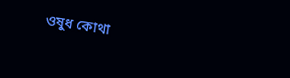ওষুধ কোথা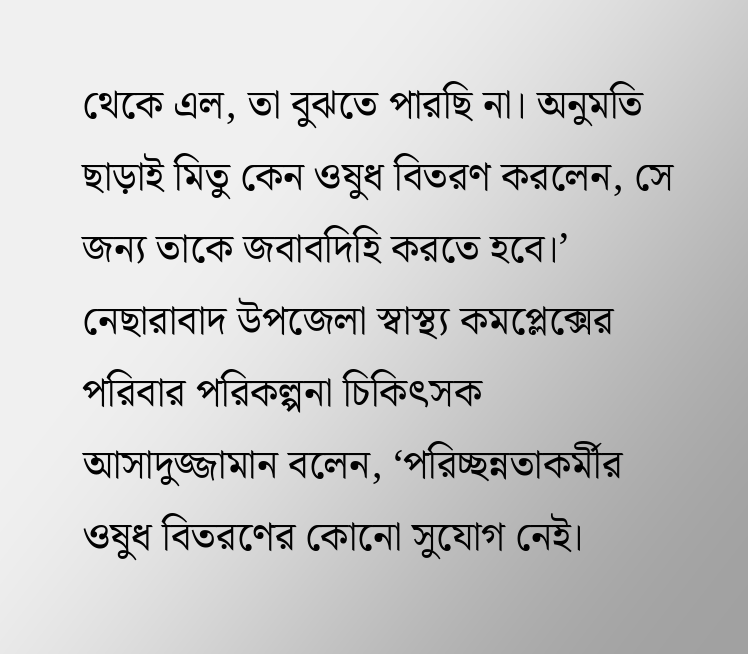থেকে এল, তা বুঝতে পারছি না। অনুমতি ছাড়াই মিতু কেন ওষুধ বিতরণ করলেন, সে জন্য তাকে জবাবদিহি করতে হবে।’
নেছারাবাদ উপজেলা স্বাস্থ্য কমপ্লেক্সের পরিবার পরিকল্পনা চিকিৎসক আসাদুজ্জামান বলেন, ‘পরিচ্ছন্নতাকর্মীর ওষুধ বিতরণের কোনো সুযোগ নেই।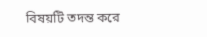বিষয়টি তদন্ত করে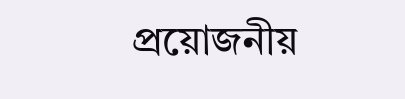প্রয়োজনীয়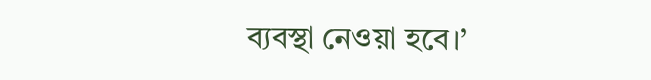ব্যবস্থা নেওয়া হবে।’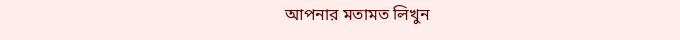আপনার মতামত লিখুন